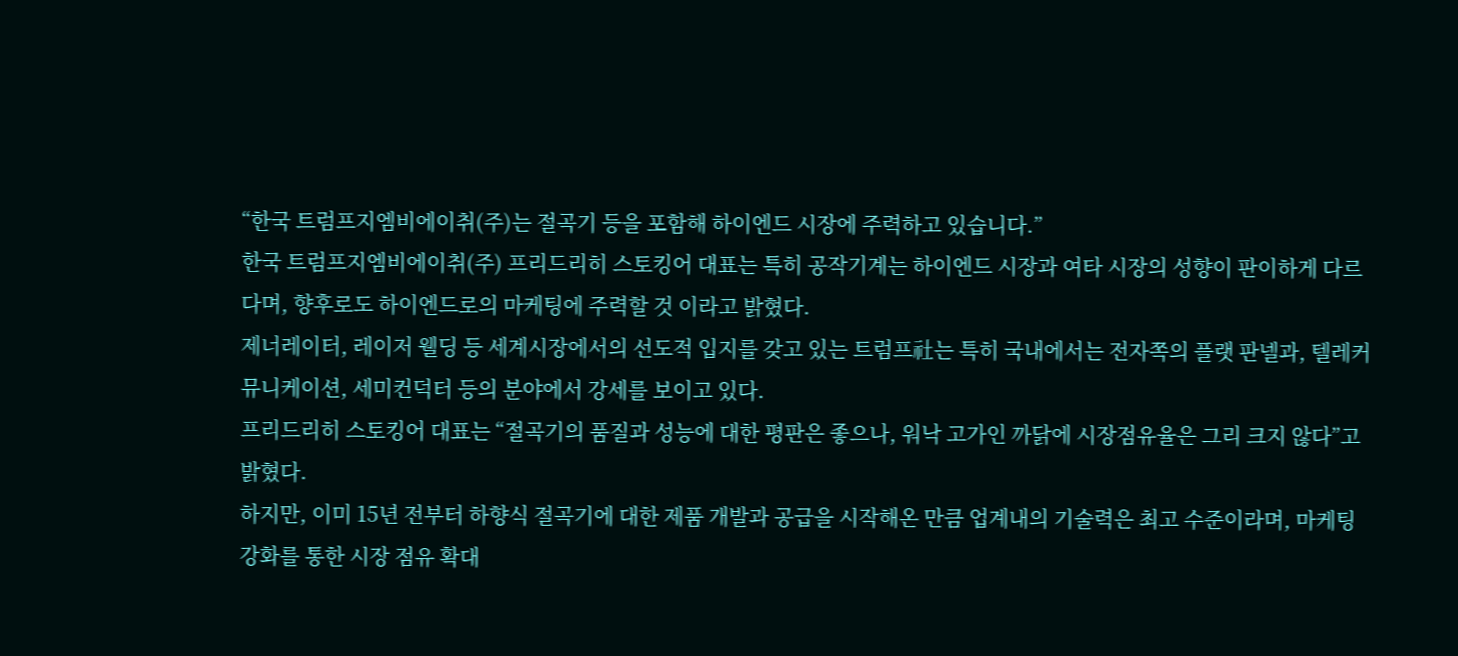“한국 트럼프지엠비에이취(주)는 절곡기 등을 포함해 하이엔드 시장에 주력하고 있습니다.”
한국 트럼프지엠비에이취(주) 프리드리히 스토킹어 대표는 특히 공작기계는 하이엔드 시장과 여타 시장의 성향이 판이하게 다르다며, 향후로도 하이엔드로의 마케팅에 주력할 것 이라고 밝혔다.
제너레이터, 레이저 웰딩 등 세계시장에서의 선도적 입지를 갖고 있는 트럼프社는 특히 국내에서는 전자쪽의 플랫 판넬과, 텔레커뮤니케이션, 세미컨덕터 등의 분야에서 강세를 보이고 있다.
프리드리히 스토킹어 대표는 “절곡기의 품질과 성능에 대한 평판은 좋으나, 워낙 고가인 까닭에 시장점유율은 그리 크지 않다”고 밝혔다.
하지만, 이미 15년 전부터 하향식 절곡기에 대한 제품 개발과 공급을 시작해온 만큼 업계내의 기술력은 최고 수준이라며, 마케팅 강화를 통한 시장 점유 확대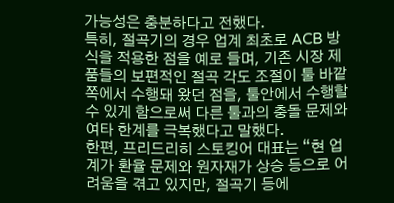가능성은 충분하다고 전했다.
특히, 절곡기의 경우 업계 최초로 ACB 방식을 적용한 점을 예로 들며, 기존 시장 제품들의 보편적인 절곡 각도 조절이 툴 바깥쪽에서 수행돼 왔던 점을, 툴안에서 수행할 수 있게 함으로써 다른 툴과의 충돌 문제와 여타 한계를 극복했다고 말했다.
한편, 프리드리히 스토킹어 대표는 “현 업계가 환율 문제와 원자재가 상승 등으로 어려움을 겪고 있지만, 절곡기 등에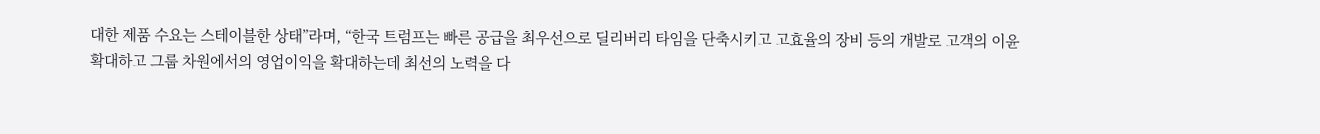대한 제품 수요는 스테이블한 상태”라며, “한국 트럼프는 빠른 공급을 최우선으로 딜리버리 타임을 단축시키고 고효율의 장비 등의 개발로 고객의 이윤 확대하고 그룹 차원에서의 영업이익을 확대하는데 최선의 노력을 다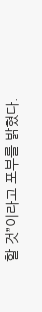할 것”이라고 포부를 밝혔다.